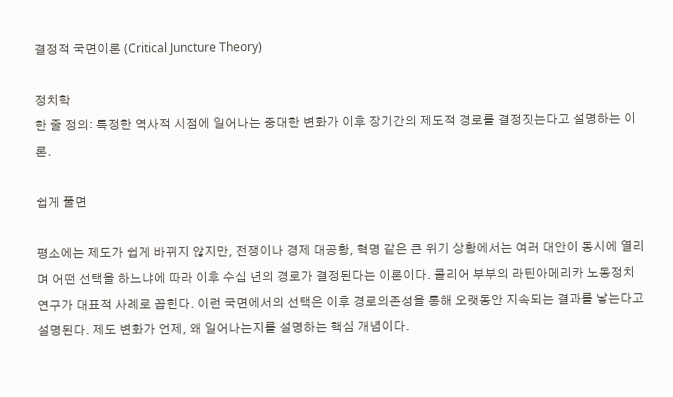결정적 국면이론 (Critical Juncture Theory)

정치학
한 줄 정의: 특정한 역사적 시점에 일어나는 중대한 변화가 이후 장기간의 제도적 경로를 결정짓는다고 설명하는 이론.

쉽게 풀면

평소에는 제도가 쉽게 바뀌지 않지만, 전쟁이나 경제 대공황, 혁명 같은 큰 위기 상황에서는 여러 대안이 동시에 열리며 어떤 선택을 하느냐에 따라 이후 수십 년의 경로가 결정된다는 이론이다. 콜리어 부부의 라틴아메리카 노동정치 연구가 대표적 사례로 꼽힌다. 이런 국면에서의 선택은 이후 경로의존성을 통해 오랫동안 지속되는 결과를 낳는다고 설명된다. 제도 변화가 언제, 왜 일어나는지를 설명하는 핵심 개념이다.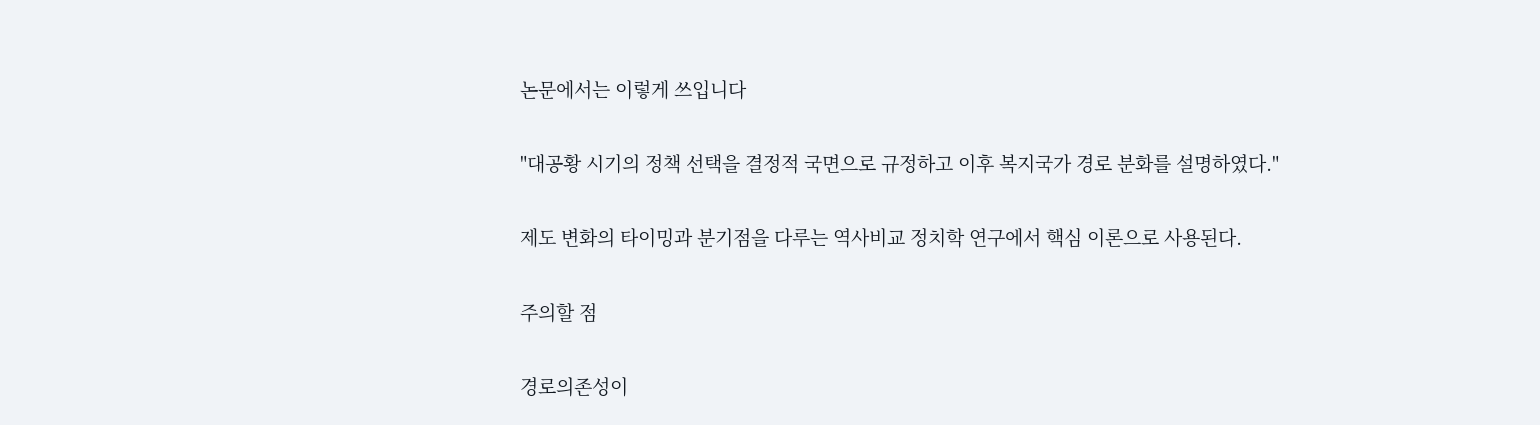논문에서는 이렇게 쓰입니다

"대공황 시기의 정책 선택을 결정적 국면으로 규정하고 이후 복지국가 경로 분화를 설명하였다."

제도 변화의 타이밍과 분기점을 다루는 역사비교 정치학 연구에서 핵심 이론으로 사용된다.

주의할 점

경로의존성이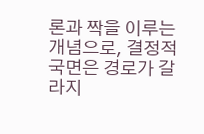론과 짝을 이루는 개념으로, 결정적 국면은 경로가 갈라지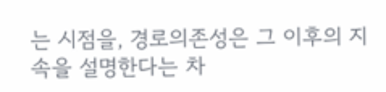는 시점을, 경로의존성은 그 이후의 지속을 설명한다는 차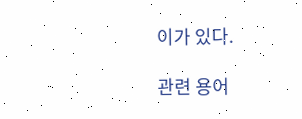이가 있다.

관련 용어